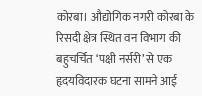कोरबा। औद्योगिक नगरी कोरबा के रिसदी क्षेत्र स्थित वन विभाग की बहुचर्चित ‘पक्षी नर्सरी’ से एक हृदयविदारक घटना सामने आई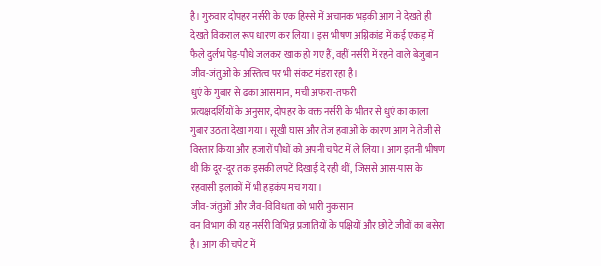है। गुरुवार दोपहर नर्सरी के एक हिस्से में अचानक भड़की आग ने देखते ही देखते विकराल रूप धारण कर लिया। इस भीषण अग्निकांड में कई एकड़ में फैले दुर्लभ पेड़-पौधे जलकर खाक हो गए हैं, वहीं नर्सरी में रहने वाले बेजुबान जीव-जंतुओं के अस्तित्व पर भी संकट मंडरा रहा है।
धुएं के गुबार से ढका आसमान, मची अफरा-तफरी
प्रत्यक्षदर्शियों के अनुसार, दोपहर के वक्त नर्सरी के भीतर से धुएं का काला गुबार उठता देखा गया। सूखी घास और तेज हवाओं के कारण आग ने तेजी से विस्तार किया और हजारों पौधों को अपनी चपेट में ले लिया। आग इतनी भीषण थी कि दूर-दूर तक इसकी लपटें दिखाई दे रही थीं, जिससे आस-पास के रहवासी इलाकों में भी हड़कंप मच गया।
जीव-जंतुओं और जैव-विविधता को भारी नुकसान
वन विभाग की यह नर्सरी विभिन्न प्रजातियों के पक्षियों और छोटे जीवों का बसेरा है। आग की चपेट में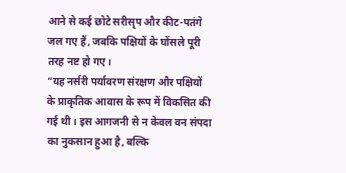आने से कई छोटे सरीसृप और कीट-पतंगे जल गए हैं, जबकि पक्षियों के घोंसले पूरी तरह नष्ट हो गए।
“यह नर्सरी पर्यावरण संरक्षण और पक्षियों के प्राकृतिक आवास के रूप में विकसित की गई थी। इस आगजनी से न केवल वन संपदा का नुकसान हुआ है, बल्कि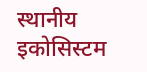स्थानीय इकोसिस्टम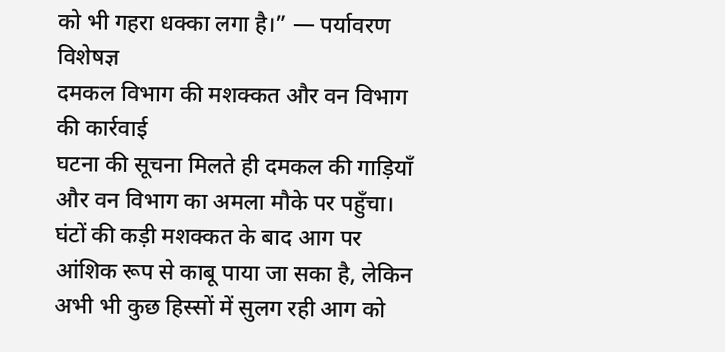को भी गहरा धक्का लगा है।” — पर्यावरण विशेषज्ञ
दमकल विभाग की मशक्कत और वन विभाग की कार्रवाई
घटना की सूचना मिलते ही दमकल की गाड़ियाँ और वन विभाग का अमला मौके पर पहुँचा। घंटों की कड़ी मशक्कत के बाद आग पर आंशिक रूप से काबू पाया जा सका है, लेकिन अभी भी कुछ हिस्सों में सुलग रही आग को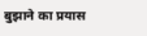बुझाने का प्रयास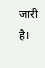जारी है।